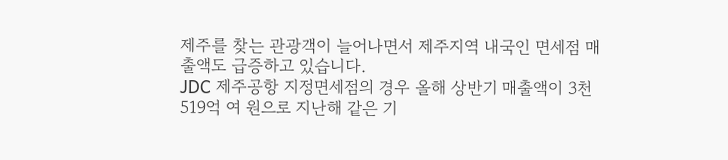제주를 찾는 관광객이 늘어나면서 제주지역 내국인 면세점 매출액도 급증하고 있습니다.
JDC 제주공항 지정면세점의 경우 올해 상반기 매출액이 3천 519억 여 원으로 지난해 같은 기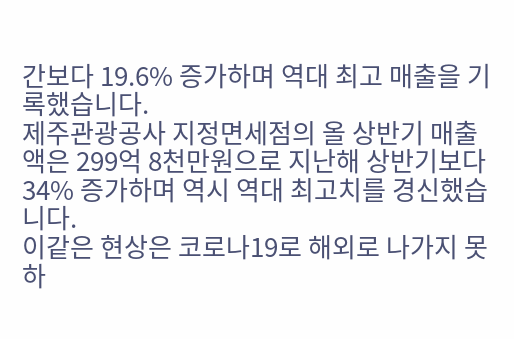간보다 19.6% 증가하며 역대 최고 매출을 기록했습니다.
제주관광공사 지정면세점의 올 상반기 매출액은 299억 8천만원으로 지난해 상반기보다 34% 증가하며 역시 역대 최고치를 경신했습니다.
이같은 현상은 코로나19로 해외로 나가지 못하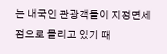는 내국인 관광객들이 지정면세점으로 몰리고 있기 때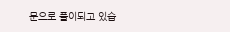문으로 풀이되고 있습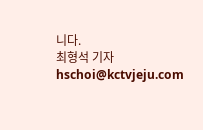니다.
최형석 기자
hschoi@kctvjeju.com